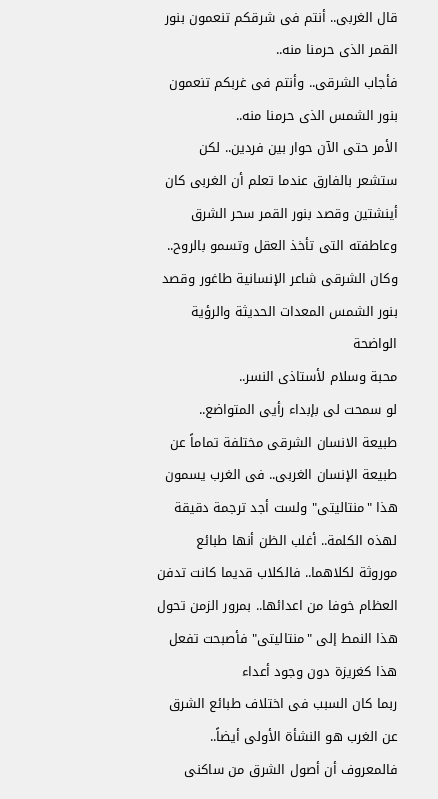قال الغربى.. أنتم فى شرقكم تنعمون بنور القمر الذى حرمنا منه..
فأجاب الشرقى.. وأنتم فى غربكم تنعمون بنور الشمس الذى حرمنا منه..
الأمر حتى الآن حوار بين فردين.. لكن ستشعر بالفارق عندما تعلم أن الغربى كان أينشتين وقصد بنور القمر سحر الشرق وعاطفته التى تأخذ العقل وتسمو بالروح.. وكان الشرقى شاعر الإنسانية طاغور وقصد بنور الشمس المعدات الحديثة والرؤية الواضحة
محبة وسلام لأستاذى النسر..
لو سمحت لى بإبداء رأيى المتواضع..
طبيعة الانسان الشرقى مختلفة تماماً عن طبيعة الإنسان الغربى.. فى الغرب يسمون هذا "منتاليتى" ولست أجد ترجمة دقيقة لهذه الكلمة.. أغلب الظن أنها طبائع موروثة لكلاهما.. فالكلاب قديما كانت تدفن العظام خوفا من اعدائها.. بمرور الزمن تحول هذا النمط إلى "منتاليتى" فأصبحت تفعل هذا كغريزة دون وجود أعداء
ربما كان السبب فى اختلاف طبائع الشرق عن الغرب هو النشأة الأولى أيضاً.. فالمعروف أن أصول الشرق من ساكنى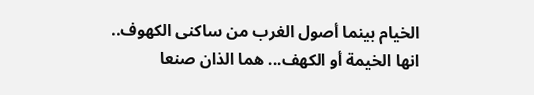الخيام بينما أصول الغرب من ساكنى الكهوف..
انها الخيمة أو الكهف... هما الذان صنعا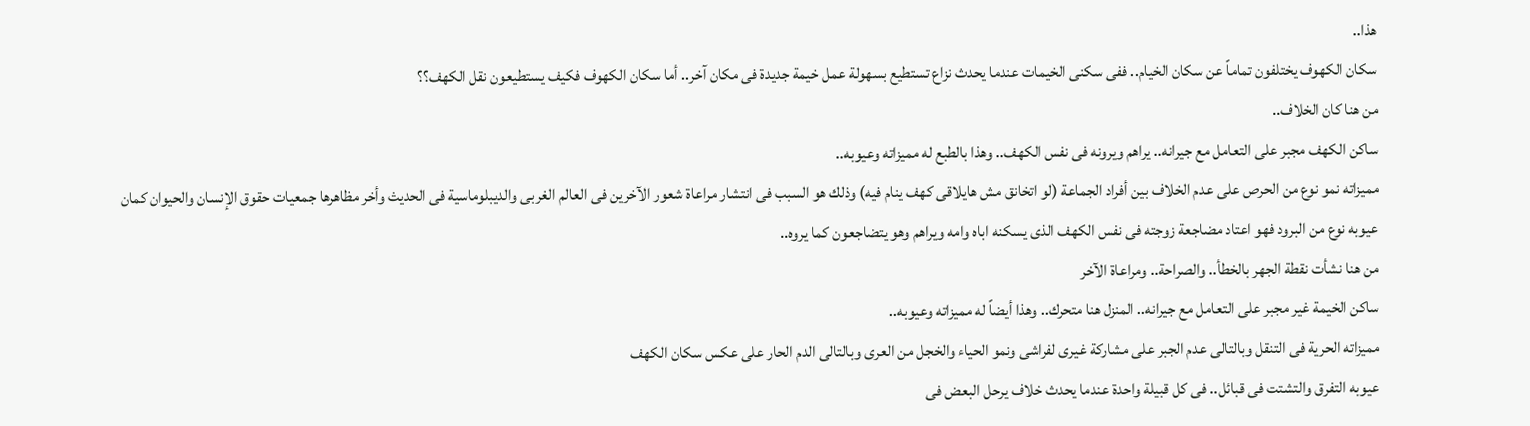هذا..
سكان الكهوف يختلفون تماماً عن سكان الخيام.. ففى سكنى الخيمات عندما يحدث نزاع تستطيع بسهولة عمل خيمة جديدة فى مكان آخر.. أما سكان الكهوف فكيف يستطيعون نقل الكهف؟؟
من هنا كان الخلاف..
ساكن الكهف مجبر على التعامل مع جيرانه.. يراهم ويرونه فى نفس الكهف.. وهذا بالطبع له مميزاته وعيوبه..
مميزاته نمو نوع من الحرص على عدم الخلاف بين أفراد الجماعة (لو اتخانق مش هايلاقى كهف ينام فيه) وذلك هو السبب فى انتشار مراعاة شعور الآخرين فى العالم الغربى والديبلوماسية فى الحديث وأخر مظاهرها جمعيات حقوق الإنسان والحيوان كمان
عيوبه نوع من البرود فهو اعتاد مضاجعة زوجته فى نفس الكهف الذى يسكنه اباه وامه ويراهم وهو يتضاجعون كما يروه..
من هنا نشأت نقطة الجهر بالخطأ.. والصراحة.. ومراعاة الآخر
ساكن الخيمة غير مجبر على التعامل مع جيرانه.. المنزل هنا متحرك.. وهذا أيضاً له مميزاته وعيوبه..
مميزاته الحرية فى التنقل وبالتالى عدم الجبر على مشاركة غيرى لفراشى ونمو الحياء والخجل من العرى وبالتالى الدم الحار على عكس سكان الكهف
عيوبه التفرق والتشتت فى قبائل.. فى كل قبيلة واحدة عندما يحدث خلاف يرحل البعض فى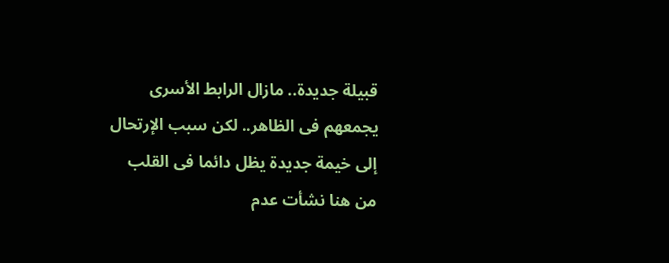قبيلة جديدة.. مازال الرابط الأسرى يجمعهم فى الظاهر.. لكن سبب الإرتحال إلى خيمة جديدة يظل دائما فى القلب
من هنا نشأت عدم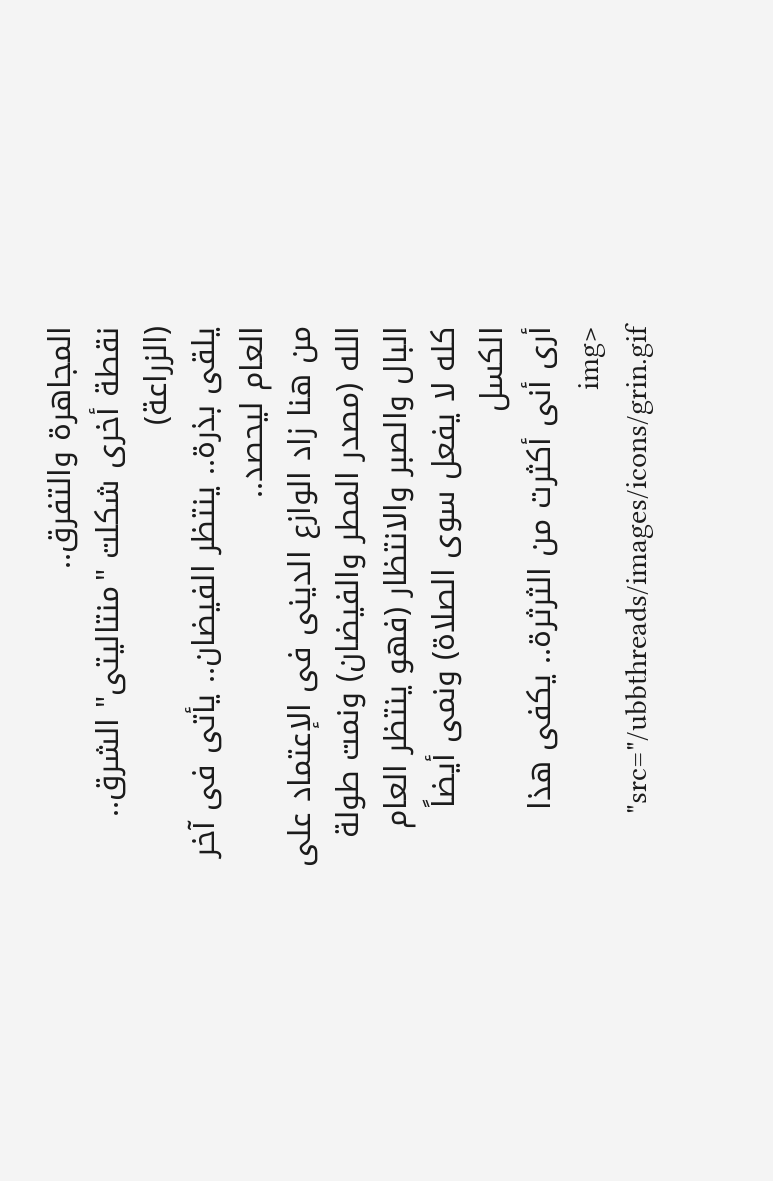المجاهرة والتفرق..
نقطة أخرى شكلت "منتاليتى" الشرق.. (الزراعة)
يلقى بذرة.. ينتظر الفيضان.. يأتى فى آخر العام ليحصد..
من هنا زاد الوازع الدينى فى الإعتماد على الله (مصدر المطر والفيضان) ونمت طولة البال والصبر والانتظار (فهو ينتظر العام كله لا يفعل سوى الصلاة) ونمى أيضاً الكسل
أرى أنى أكثرت من الثرثرة.. يكفى هذا <img src="/ubbthreads/images/icons/grin.gif"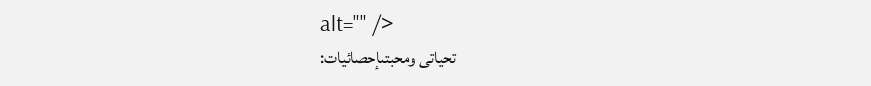alt="" />
تحياتى ومحبتىإحصائيات: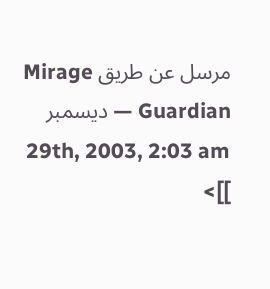مرسل عن طريق Mirage Guardian — ديسمبر 29th, 2003, 2:03 am
]]>